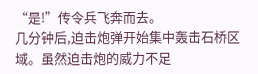“是!”传令兵飞奔而去。
几分钟后,迫击炮弹开始集中轰击石桥区域。虽然迫击炮的威力不足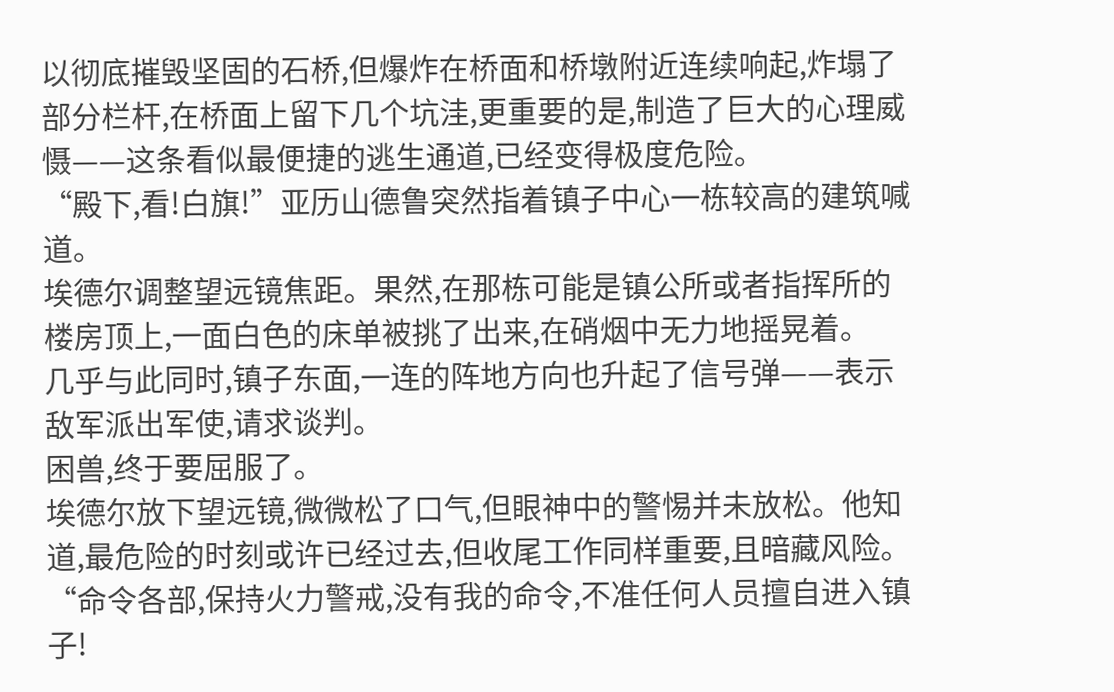以彻底摧毁坚固的石桥,但爆炸在桥面和桥墩附近连续响起,炸塌了部分栏杆,在桥面上留下几个坑洼,更重要的是,制造了巨大的心理威慑——这条看似最便捷的逃生通道,已经变得极度危险。
“殿下,看!白旗!”亚历山德鲁突然指着镇子中心一栋较高的建筑喊道。
埃德尔调整望远镜焦距。果然,在那栋可能是镇公所或者指挥所的楼房顶上,一面白色的床单被挑了出来,在硝烟中无力地摇晃着。
几乎与此同时,镇子东面,一连的阵地方向也升起了信号弹——表示敌军派出军使,请求谈判。
困兽,终于要屈服了。
埃德尔放下望远镜,微微松了口气,但眼神中的警惕并未放松。他知道,最危险的时刻或许已经过去,但收尾工作同样重要,且暗藏风险。
“命令各部,保持火力警戒,没有我的命令,不准任何人员擅自进入镇子!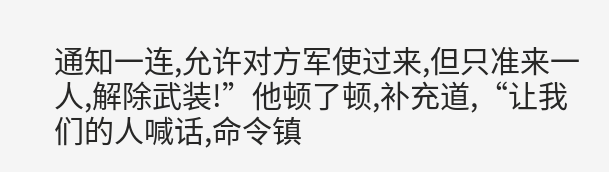通知一连,允许对方军使过来,但只准来一人,解除武装!”他顿了顿,补充道,“让我们的人喊话,命令镇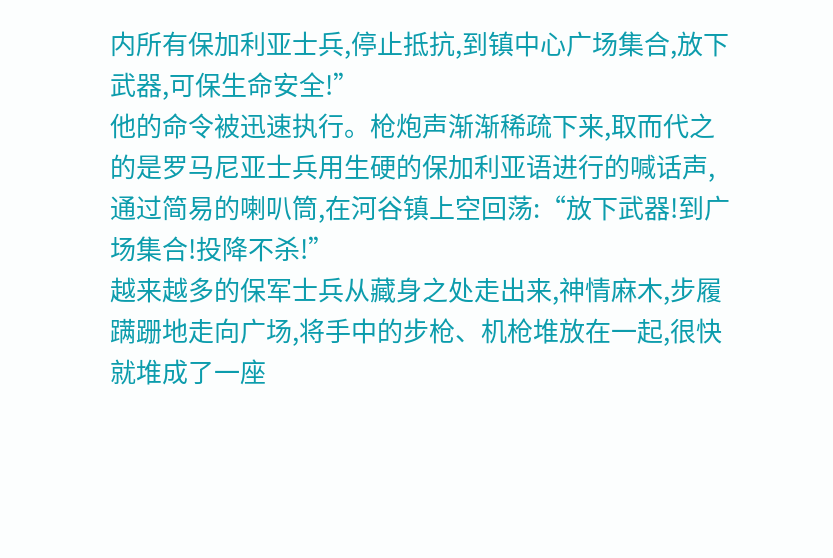内所有保加利亚士兵,停止抵抗,到镇中心广场集合,放下武器,可保生命安全!”
他的命令被迅速执行。枪炮声渐渐稀疏下来,取而代之的是罗马尼亚士兵用生硬的保加利亚语进行的喊话声,通过简易的喇叭筒,在河谷镇上空回荡:“放下武器!到广场集合!投降不杀!”
越来越多的保军士兵从藏身之处走出来,神情麻木,步履蹒跚地走向广场,将手中的步枪、机枪堆放在一起,很快就堆成了一座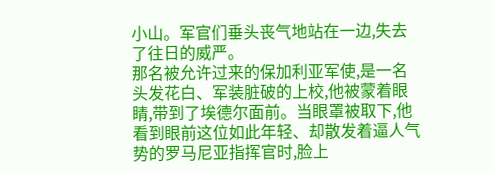小山。军官们垂头丧气地站在一边,失去了往日的威严。
那名被允许过来的保加利亚军使,是一名头发花白、军装脏破的上校,他被蒙着眼睛,带到了埃德尔面前。当眼罩被取下,他看到眼前这位如此年轻、却散发着逼人气势的罗马尼亚指挥官时,脸上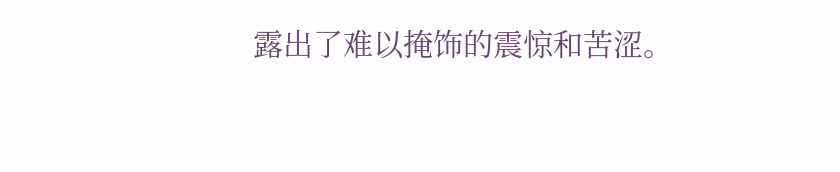露出了难以掩饰的震惊和苦涩。